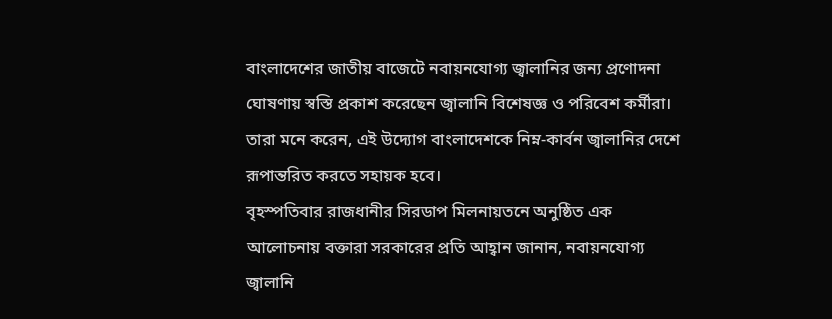বাংলাদেশের জাতীয় বাজেটে নবায়নযোগ্য জ্বালানির জন্য প্রণোদনা ঘোষণায় স্বস্তি প্রকাশ করেছেন জ্বালানি বিশেষজ্ঞ ও পরিবেশ কর্মীরা। তারা মনে করেন, এই উদ্যোগ বাংলাদেশকে নিম্ন-কার্বন জ্বালানির দেশে রূপান্তরিত করতে সহায়ক হবে।
বৃহস্পতিবার রাজধানীর সিরডাপ মিলনায়তনে অনুষ্ঠিত এক আলোচনায় বক্তারা সরকারের প্রতি আহ্বান জানান, নবায়নযোগ্য জ্বালানি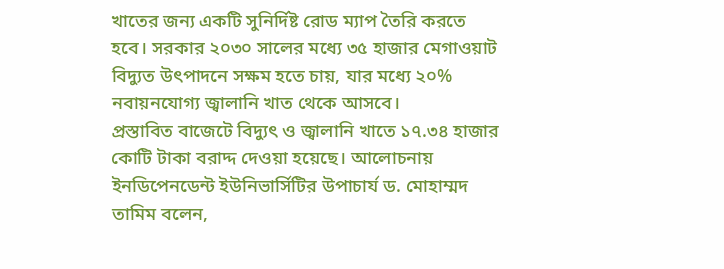খাতের জন্য একটি সুনির্দিষ্ট রোড ম্যাপ তৈরি করতে হবে। সরকার ২০৩০ সালের মধ্যে ৩৫ হাজার মেগাওয়াট বিদ্যুত উৎপাদনে সক্ষম হতে চায়, যার মধ্যে ২০% নবায়নযোগ্য জ্বালানি খাত থেকে আসবে।
প্রস্তাবিত বাজেটে বিদ্যুৎ ও জ্বালানি খাতে ১৭.৩৪ হাজার কোটি টাকা বরাদ্দ দেওয়া হয়েছে। আলোচনায় ইনডিপেনডেন্ট ইউনিভার্সিটির উপাচার্য ড. মোহাম্মদ তামিম বলেন,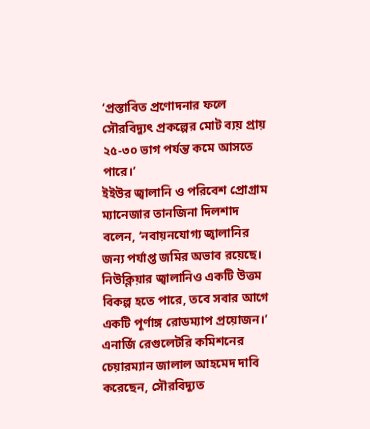‘প্রস্তাবিত প্রণোদনার ফলে সৌরবিদ্যুৎ প্রকল্পের মোট ব্যয় প্রায় ২৫-৩০ ভাগ পর্যন্ত কমে আসতে পারে।’
ইইউর জ্বালানি ও পরিবেশ প্রোগ্রাম ম্যানেজার তানজিনা দিলশাদ বলেন, ‘নবায়নযোগ্য জ্বালানির জন্য পর্যাপ্ত জমির অভাব রয়েছে। নিউক্লিয়ার জ্বালানিও একটি উত্তম বিকল্প হতে পারে, তবে সবার আগে একটি পূর্ণাঙ্গ রোডম্যাপ প্রয়োজন।’
এনার্জি রেগুলেটরি কমিশনের চেয়ারম্যান জালাল আহমেদ দাবি করেছেন, সৌরবিদ্যুত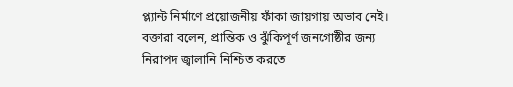প্ল্যান্ট নির্মাণে প্রয়োজনীয় ফাঁকা জায়গায় অভাব নেই। বক্তারা বলেন, প্রান্তিক ও ঝুঁকিপূর্ণ জনগোষ্ঠীর জন্য নিরাপদ জ্বালানি নিশ্চিত করতে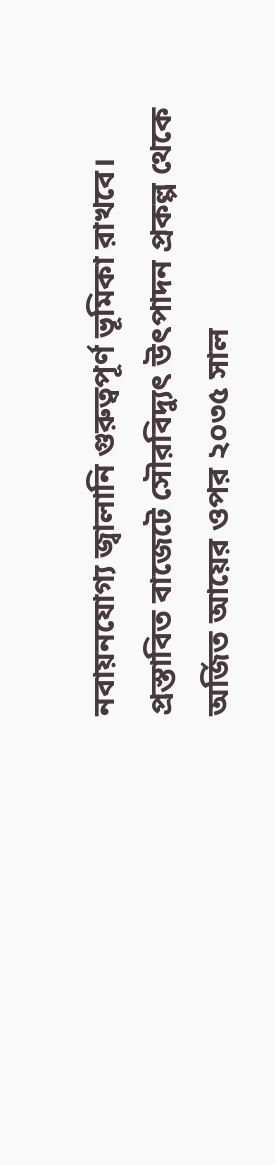নবায়নযোগ্য জ্বালানি গুরুত্বপূর্ণ ভূমিকা রাখবে।
প্রস্তাবিত বাজেটে সৌরবিদ্যুৎ উৎপাদন প্রকল্প থেকে অর্জিত আয়ের ওপর ২০৩৫ সাল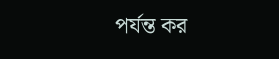পর্যন্ত কর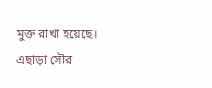মুক্ত রাখা হয়েছে। এছাড়া সৌর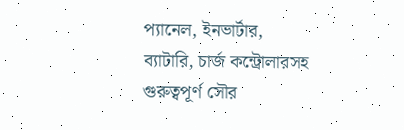প্যানেল, ইনভার্টার, ব্যাটারি, চার্জ কন্ট্রোলারসহ গুরুত্বপূর্ণ সৌর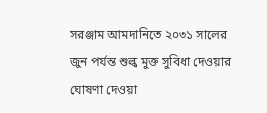সরঞ্জাম আমদানিতে ২০৩১ সালের জুন পর্যন্ত শুল্ক মুক্ত সুবিধা দেওয়ার ঘোষণা দেওয়া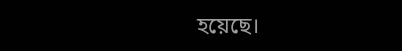হয়েছে।